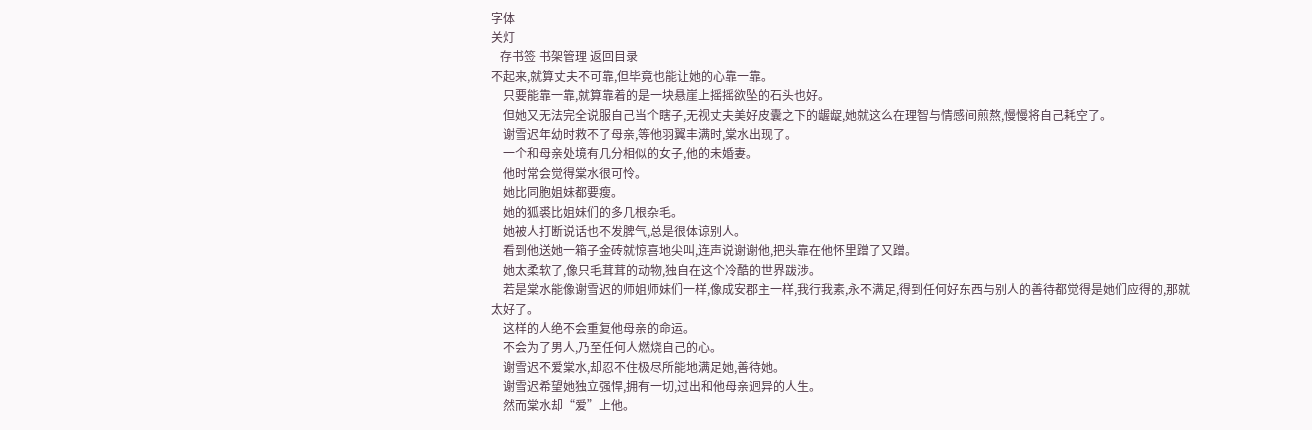字体
关灯
   存书签 书架管理 返回目录
不起来,就算丈夫不可靠,但毕竟也能让她的心靠一靠。
    只要能靠一靠,就算靠着的是一块悬崖上摇摇欲坠的石头也好。
    但她又无法完全说服自己当个瞎子,无视丈夫美好皮囊之下的龌龊,她就这么在理智与情感间煎熬,慢慢将自己耗空了。
    谢雪迟年幼时救不了母亲,等他羽翼丰满时,棠水出现了。
    一个和母亲处境有几分相似的女子,他的未婚妻。
    他时常会觉得棠水很可怜。
    她比同胞姐妹都要瘦。
    她的狐裘比姐妹们的多几根杂毛。
    她被人打断说话也不发脾气,总是很体谅别人。
    看到他送她一箱子金砖就惊喜地尖叫,连声说谢谢他,把头靠在他怀里蹭了又蹭。
    她太柔软了,像只毛茸茸的动物,独自在这个冷酷的世界跋涉。
    若是棠水能像谢雪迟的师姐师妹们一样,像成安郡主一样,我行我素,永不满足,得到任何好东西与别人的善待都觉得是她们应得的,那就太好了。
    这样的人绝不会重复他母亲的命运。
    不会为了男人,乃至任何人燃烧自己的心。
    谢雪迟不爱棠水,却忍不住极尽所能地满足她,善待她。
    谢雪迟希望她独立强悍,拥有一切,过出和他母亲迥异的人生。
    然而棠水却“爱”上他。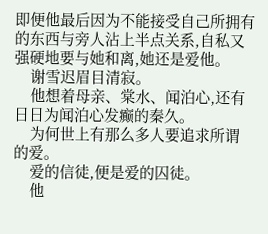即便他最后因为不能接受自己所拥有的东西与旁人沾上半点关系,自私又强硬地要与她和离,她还是爱他。
    谢雪迟眉目清寂。
    他想着母亲、棠水、闻泊心,还有日日为闻泊心发癫的秦久。
    为何世上有那么多人要追求所谓的爱。
    爱的信徒,便是爱的囚徒。
    他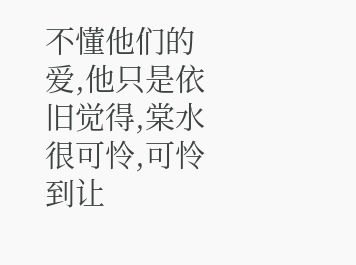不懂他们的爱,他只是依旧觉得,棠水很可怜,可怜到让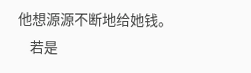他想源源不断地给她钱。
    若是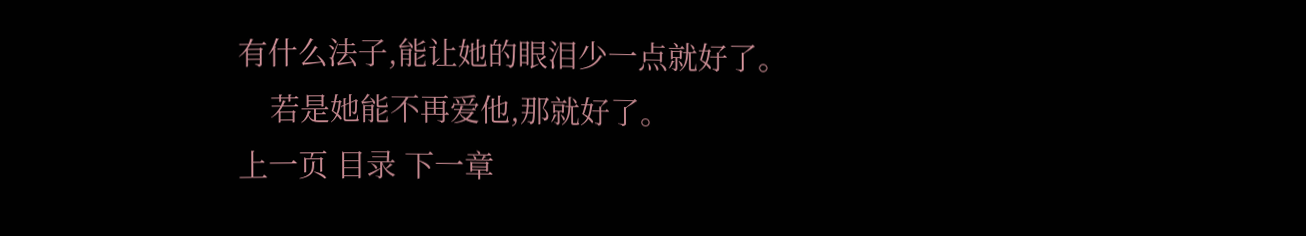有什么法子,能让她的眼泪少一点就好了。
    若是她能不再爱他,那就好了。
上一页 目录 下一章